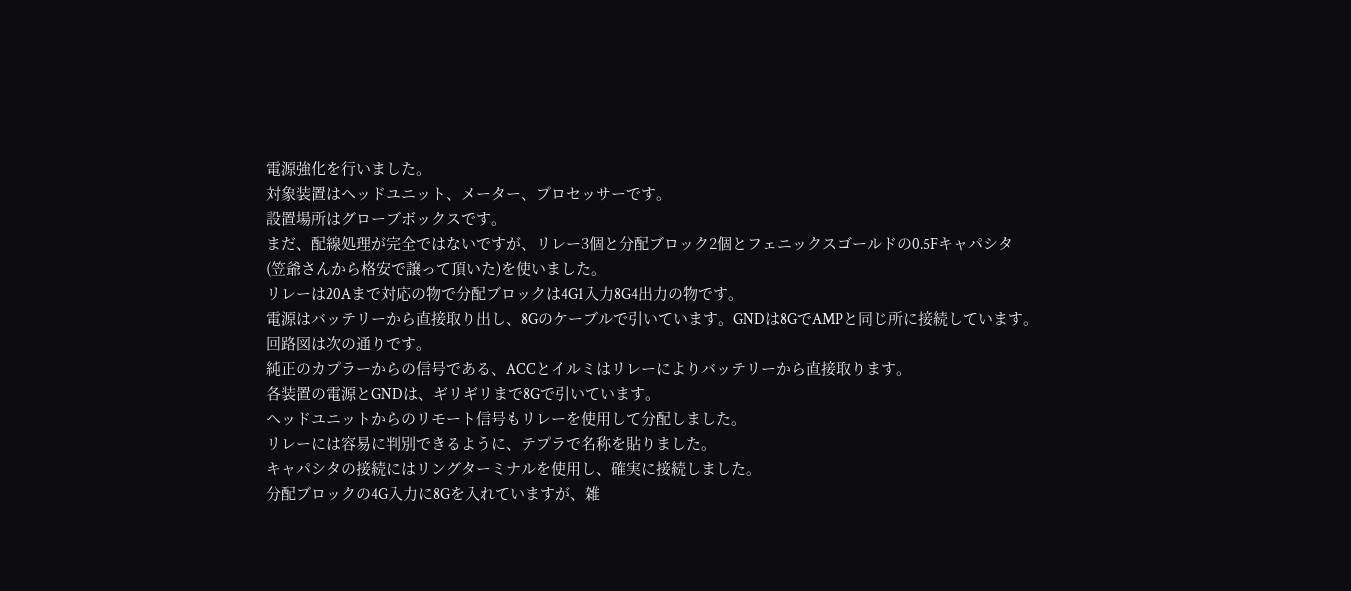電源強化を行いました。
対象装置はヘッドユニット、メーター、プロセッサーです。
設置場所はグローブボックスです。
まだ、配線処理が完全ではないですが、リレー3個と分配ブロック2個とフェニックスゴールドの0.5Fキャパシタ
(笠爺さんから格安で譲って頂いた)を使いました。
リレーは20Aまで対応の物で分配ブロックは4G1入力8G4出力の物です。
電源はバッテリーから直接取り出し、8Gのケーブルで引いています。GNDは8GでAMPと同じ所に接続しています。
回路図は次の通りです。
純正のカプラーからの信号である、ACCとイルミはリレーによりバッテリーから直接取ります。
各装置の電源とGNDは、ギリギリまで8Gで引いています。
ヘッドユニットからのリモート信号もリレーを使用して分配しました。
リレーには容易に判別できるように、テプラで名称を貼りました。
キャパシタの接続にはリングターミナルを使用し、確実に接続しました。
分配ブロックの4G入力に8Gを入れていますが、雑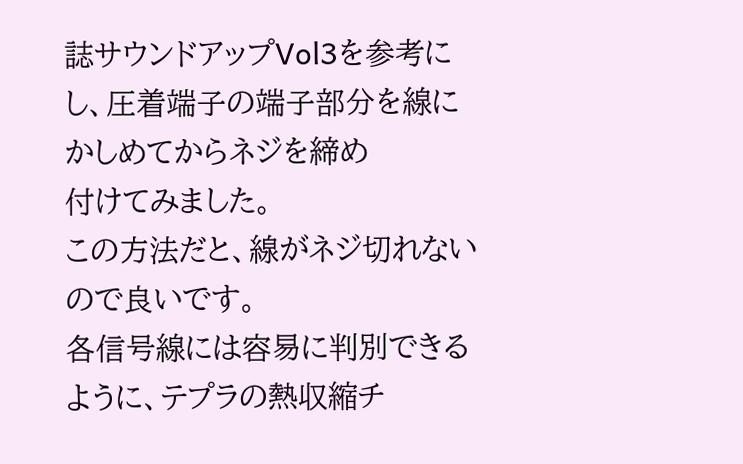誌サウンドアップVol3を参考にし、圧着端子の端子部分を線にかしめてからネジを締め
付けてみました。
この方法だと、線がネジ切れないので良いです。
各信号線には容易に判別できるように、テプラの熱収縮チ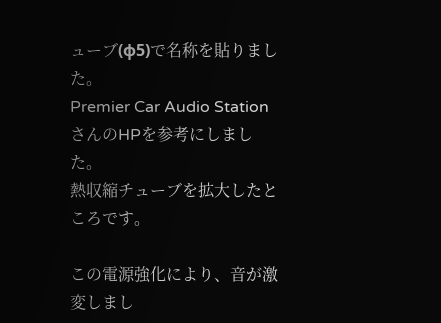ューブ(φ5)で名称を貼りました。
Premier Car Audio StationさんのHPを参考にしました。
熱収縮チューブを拡大したところです。

この電源強化により、音が激変しまし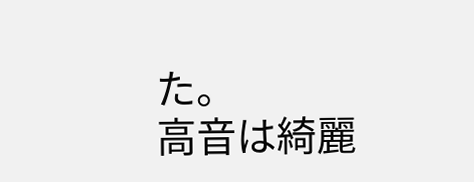た。
高音は綺麗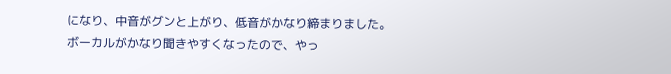になり、中音がグンと上がり、低音がかなり締まりました。
ボーカルがかなり聞きやすくなったので、やっ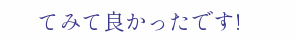てみて良かったです!